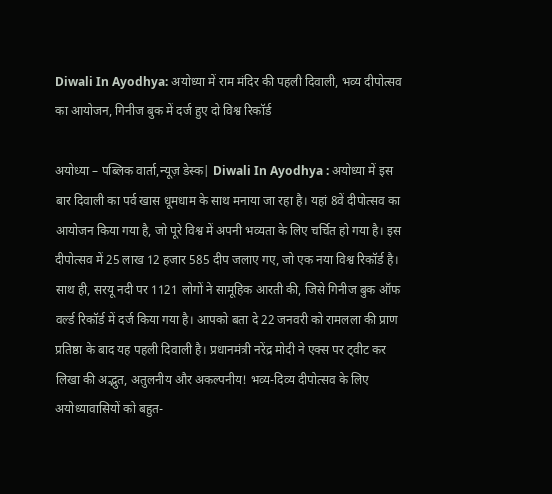Diwali In Ayodhya: अयोध्या में राम मंदिर की पहली दिवाली, भव्य दीपोत्सव का आयोजन, गिनीज बुक में दर्ज हुए दो विश्व रिकॉर्ड

अयोध्या – पब्लिक वार्ता,न्यूज़ डेस्क| Diwali In Ayodhya : अयोध्या में इस बार दिवाली का पर्व खास धूमधाम के साथ मनाया जा रहा है। यहां 8वें दीपोत्सव का आयोजन किया गया है, जो पूरे विश्व में अपनी भव्यता के लिए चर्चित हो गया है। इस दीपोत्सव में 25 लाख 12 हजार 585 दीप जलाए गए, जो एक नया विश्व रिकॉर्ड है। साथ ही, सरयू नदी पर 1121 लोगों ने सामूहिक आरती की, जिसे गिनीज बुक ऑफ वर्ल्ड रिकॉर्ड में दर्ज किया गया है। आपको बता दे 22 जनवरी को रामलला की प्राण प्रतिष्ठा के बाद यह पहली दिवाली है। प्रधानमंत्री नरेंद्र मोदी ने एक्स पर ट्वीट कर लिखा की अद्भुत, अतुलनीय और अकल्पनीय! भव्य-दिव्य दीपोत्सव के लिए अयोध्यावासियों को बहुत-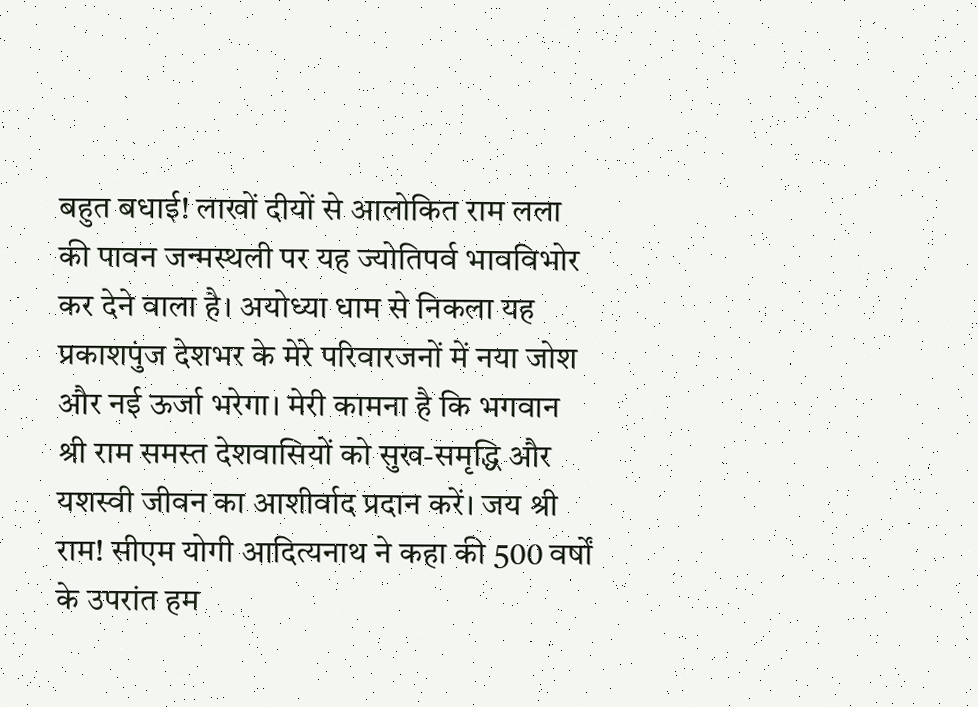बहुत बधाई! लाखों दीयों से आलोकित राम लला की पावन जन्मस्थली पर यह ज्योतिपर्व भावविभोर कर देने वाला है। अयोध्या धाम से निकला यह प्रकाशपुंज देशभर के मेरे परिवारजनों में नया जोश और नई ऊर्जा भरेगा। मेरी कामना है कि भगवान श्री राम समस्त देशवासियों को सुख-समृद्धि और यशस्वी जीवन का आशीर्वाद प्रदान करें। जय श्री राम! सीएम योगी आदित्यनाथ ने कहा की 500 वर्षों के उपरांत हम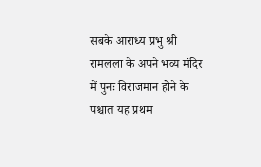सबके आराध्य प्रभु श्री रामलला के अपने भव्य मंदिर में पुनः विराजमान होने के पश्चात यह प्रथम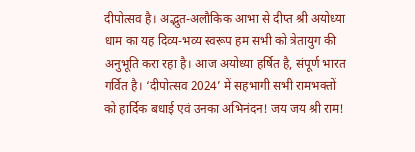दीपोत्सव है। अद्भुत-अलौकिक आभा से दीप्त श्री अयोध्या धाम का यह दिव्य-भव्य स्वरूप हम सभी को त्रेतायुग की अनुभूति करा रहा है। आज अयोध्या हर्षित है, संपूर्ण भारत गर्वित है। ‘दीपोत्सव 2024’ में सहभागी सभी रामभक्तों को हार्दिक बधाई एवं उनका अभिनंदन! जय जय श्री राम!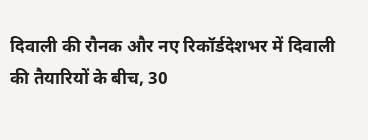दिवाली की रौनक और नए रिकॉर्डदेशभर में दिवाली की तैयारियों के बीच, 30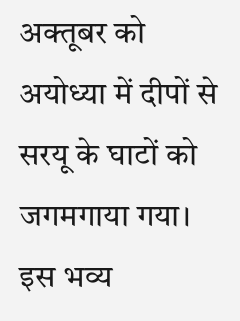अक्तूबर को अयोध्या में दीपों से सरयू के घाटों को जगमगाया गया। इस भव्य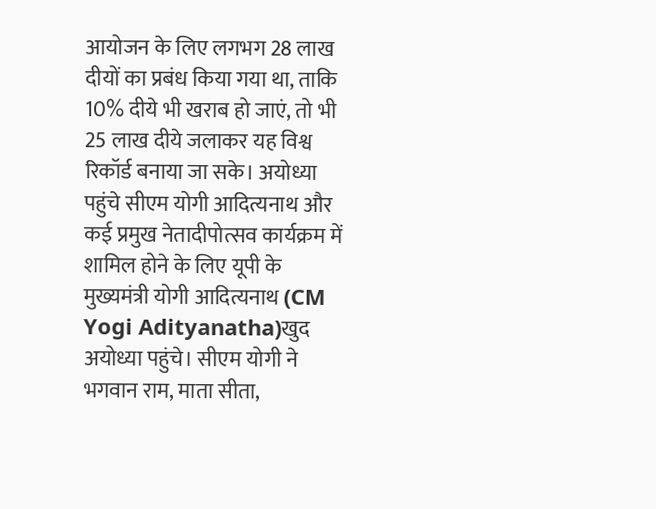आयोजन के लिए लगभग 28 लाख दीयों का प्रबंध किया गया था, ताकि 10% दीये भी खराब हो जाएं, तो भी 25 लाख दीये जलाकर यह विश्व रिकॉर्ड बनाया जा सके। अयोध्या पहुंचे सीएम योगी आदित्यनाथ और कई प्रमुख नेतादीपोत्सव कार्यक्रम में शामिल होने के लिए यूपी के मुख्यमंत्री योगी आदित्यनाथ (CM Yogi Adityanatha)खुद अयोध्या पहुंचे। सीएम योगी ने भगवान राम, माता सीता,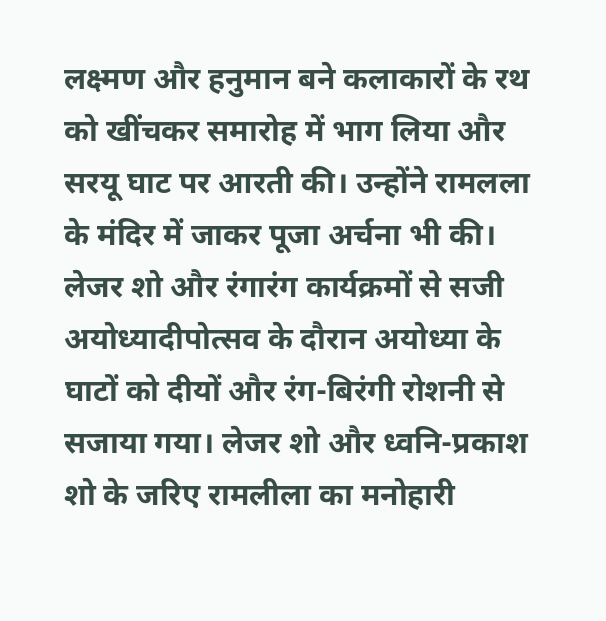लक्ष्मण और हनुमान बने कलाकारों के रथ को खींचकर समारोह में भाग लिया और सरयू घाट पर आरती की। उन्होंने रामलला के मंदिर में जाकर पूजा अर्चना भी की। लेजर शो और रंगारंग कार्यक्रमों से सजी अयोध्यादीपोत्सव के दौरान अयोध्या के घाटों को दीयों और रंग-बिरंगी रोशनी से सजाया गया। लेजर शो और ध्वनि-प्रकाश शो के जरिए रामलीला का मनोहारी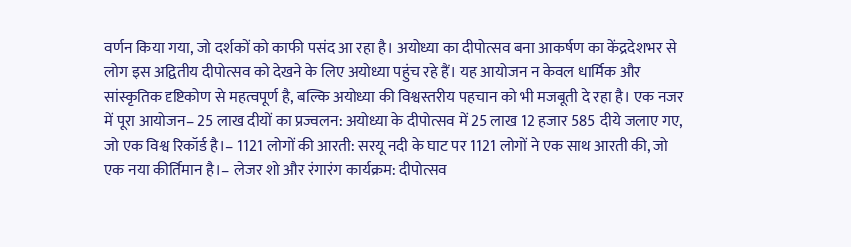वर्णन किया गया, जो दर्शकों को काफी पसंद आ रहा है। अयोध्या का दीपोत्सव बना आकर्षण का केंद्रदेशभर से लोग इस अद्वितीय दीपोत्सव को देखने के लिए अयोध्या पहुंच रहे हैं। यह आयोजन न केवल धार्मिक और सांस्कृतिक दृष्टिकोण से महत्वपूर्ण है, बल्कि अयोध्या की विश्वस्तरीय पहचान को भी मजबूती दे रहा है। एक नजर में पूरा आयोजन– 25 लाख दीयों का प्रज्वलन: अयोध्या के दीपोत्सव में 25 लाख 12 हजार 585 दीये जलाए गए, जो एक विश्व रिकॉर्ड है।– 1121 लोगों की आरती: सरयू नदी के घाट पर 1121 लोगों ने एक साथ आरती की, जो एक नया कीर्तिमान है।– लेजर शो और रंगारंग कार्यक्रम: दीपोत्सव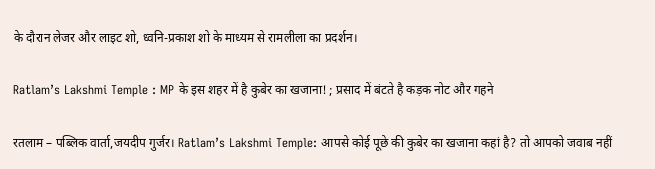के दौरान लेजर और लाइट शो, ध्वनि-प्रकाश शो के माध्यम से रामलीला का प्रदर्शन।

Ratlam’s Lakshmi Temple : MP के इस शहर में है कुबेर का खजाना! ; प्रसाद में बंटते है कड़क नोट और गहने

रतलाम – पब्लिक वार्ता,जयदीप गुर्जर। Ratlam’s Lakshmi Temple: आपसे कोई पूछे की कुबेर का खजाना कहां है? तो आपको जवाब नहीं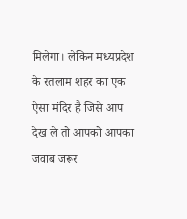मिलेगा। लेकिन मध्यप्रदेश के रतलाम शहर का एक ऐसा मंदिर है जिसे आप देख ले तो आपको आपका जवाब जरूर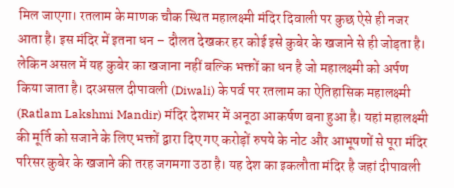मिल जाएगा। रतलाम के माणक चौक स्थित महालक्ष्मी मंदिर दिवाली पर कुछ ऐसे ही नजर आता है। इस मंदिर में इतना धन – दौलत देखकर हर कोई इसे कुबेर के खजाने से ही जोड़ता है। लेकिन असल में यह कुबेर का खजाना नहीं बल्कि भक्तों का धन है जो महालक्ष्मी को अर्पण किया जाता है। दरअसल दीपावली (Diwali) के पर्व पर रतलाम का ऐतिहासिक महालक्ष्मी (Ratlam Lakshmi Mandir) मंदिर देशभर में अनूठा आकर्षण बना हुआ है। यहां महालक्ष्मी की मूर्ति को सजाने के लिए भक्तों द्वारा दिए गए करोड़ों रुपये के नोट और आभूषणों से पूरा मंदिर परिसर कुबेर के खजाने की तरह जगमगा उठा है। यह देश का इकलौता मंदिर है जहां दीपावली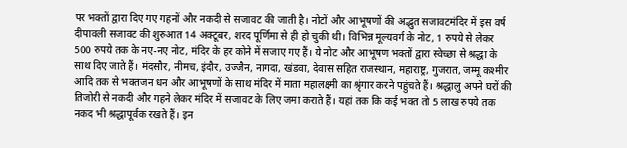पर भक्तों द्वारा दिए गए गहनों और नकदी से सजावट की जाती है। नोटों और आभूषणों की अद्भुत सजावटमंदिर में इस वर्ष दीपावली सजावट की शुरुआत 14 अक्टूबर, शरद पूर्णिमा से ही हो चुकी थी। विभिन्न मूल्यवर्ग के नोट, 1 रुपये से लेकर 500 रुपये तक के नए-नए नोट, मंदिर के हर कोने में सजाए गए हैं। ये नोट और आभूषण भक्तों द्वारा स्वेच्छा से श्रद्धा के साथ दिए जाते हैं। मंदसौर, नीमच, इंदौर, उज्जैन, नागदा, खंडवा, देवास सहित राजस्थान, महाराष्ट्र, गुजरात, जम्मू कश्मीर आदि तक से भक्तजन धन और आभूषणों के साथ मंदिर में माता महालक्ष्मी का श्रृंगार करने पहुंचते हैं। श्रद्धालु अपने घरों की तिजोरी से नकदी और गहने लेकर मंदिर में सजावट के लिए जमा कराते हैं। यहां तक कि कई भक्त तो 5 लाख रुपये तक नकद भी श्रद्धापूर्वक रखते हैं। इन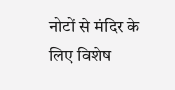नोटों से मंदिर के लिए विशेष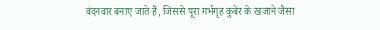वंदनवार बनाए जाते हैं, जिससे पूरा गर्भगृह कुबेर के खजाने जैसा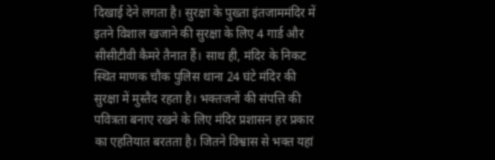दिखाई देने लगता है। सुरक्षा के पुख्ता इंतजाममंदिर में इतने विशाल खजाने की सुरक्षा के लिए 4 गार्ड और सीसीटीवी कैमरे तैनात हैं। साथ ही, मंदिर के निकट स्थित माणक चौक पुलिस थाना 24 घंटे मंदिर की सुरक्षा में मुस्तैद रहता है। भक्तजनों की संपत्ति की पवित्रता बनाए रखने के लिए मंदिर प्रशासन हर प्रकार का एहतियात बरतता है। जितने विश्वास से भक्त यहां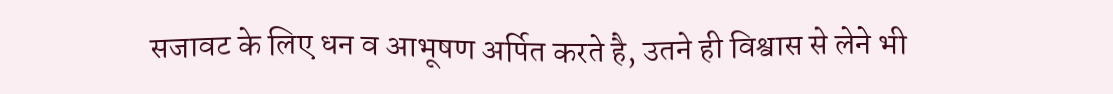सजावट के लिए धन व आभूषण अर्पित करते है, उतने ही विश्वास से लेने भी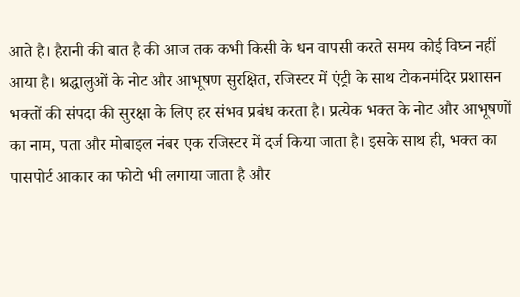आते है। हैरानी की बात है की आज तक कभी किसी के धन वापसी करते समय कोई विघ्न नहीं आया है। श्रद्धालुओं के नोट और आभूषण सुरक्षित, रजिस्टर में एंट्री के साथ टोकनमंदिर प्रशासन भक्तों की संपदा की सुरक्षा के लिए हर संभव प्रबंध करता है। प्रत्येक भक्त के नोट और आभूषणों का नाम, पता और मोबाइल नंबर एक रजिस्टर में दर्ज किया जाता है। इसके साथ ही, भक्त का पासपोर्ट आकार का फोटो भी लगाया जाता है और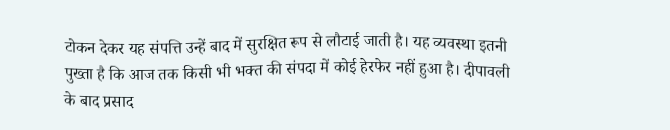टोकन देकर यह संपत्ति उन्हें बाद में सुरक्षित रूप से लौटाई जाती है। यह व्यवस्था इतनी पुख्ता है कि आज तक किसी भी भक्त की संपदा में कोई हेरफेर नहीं हुआ है। दीपावली के बाद प्रसाद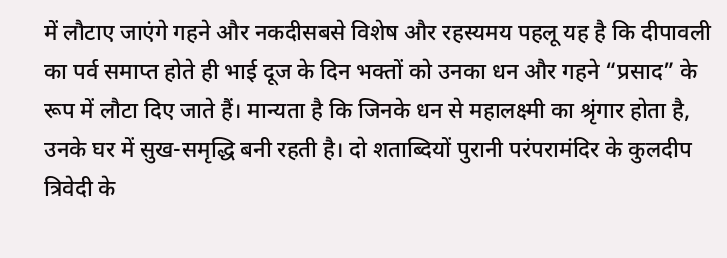में लौटाए जाएंगे गहने और नकदीसबसे विशेष और रहस्यमय पहलू यह है कि दीपावली का पर्व समाप्त होते ही भाई दूज के दिन भक्तों को उनका धन और गहने “प्रसाद” के रूप में लौटा दिए जाते हैं। मान्यता है कि जिनके धन से महालक्ष्मी का श्रृंगार होता है, उनके घर में सुख-समृद्धि बनी रहती है। दो शताब्दियों पुरानी परंपरामंदिर के कुलदीप त्रिवेदी के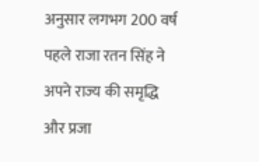अनुसार लगभग 200 वर्ष पहले राजा रतन सिंह ने अपने राज्य की समृद्धि और प्रजा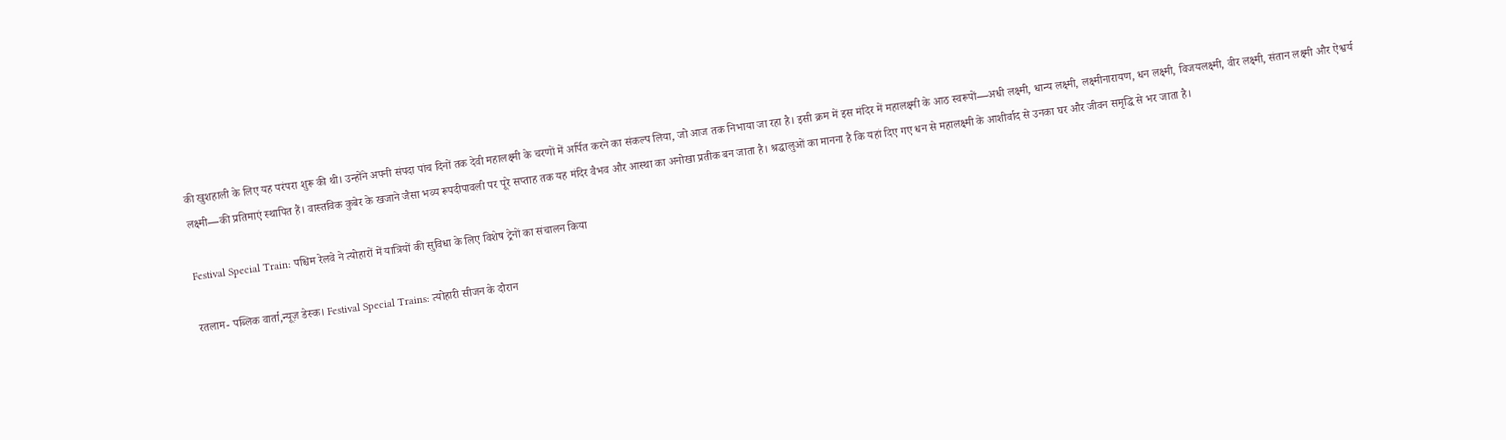की खुशहाली के लिए यह परंपरा शुरू की थी। उन्होंने अपनी संपदा पांच दिनों तक देवी महालक्ष्मी के चरणों में अर्पित करने का संकल्प लिया, जो आज तक निभाया जा रहा है। इसी क्रम में इस मंदिर में महालक्ष्मी के आठ स्वरूपों—अधी लक्ष्मी, धान्य लक्ष्मी, लक्ष्मीनारायण, धन लक्ष्मी, विजयलक्ष्मी, वीर लक्ष्मी, संतान लक्ष्मी और ऐश्वर्य लक्ष्मी—की प्रतिमाएं स्थापित हैं। वास्तविक कुबेर के खजाने जैसा भव्य रूपदीपावली पर पूरे सप्ताह तक यह मंदिर वैभव और आस्था का अनोखा प्रतीक बन जाता है। श्रद्धालुओं का मानना है कि यहां दिए गए धन से महालक्ष्मी के आशीर्वाद से उनका घर और जीवन समृद्धि से भर जाता है।

Festival Special Train: पश्चिम रेलवे ने त्‍योहारों में यात्रियों की सुविधा के लिए विशेष ट्रेनों का संचालन किया

रतलाम- पब्लिक वार्ता,न्यूज़ डेस्क। Festival Special Trains: त्‍योहारी सीजन के दौरान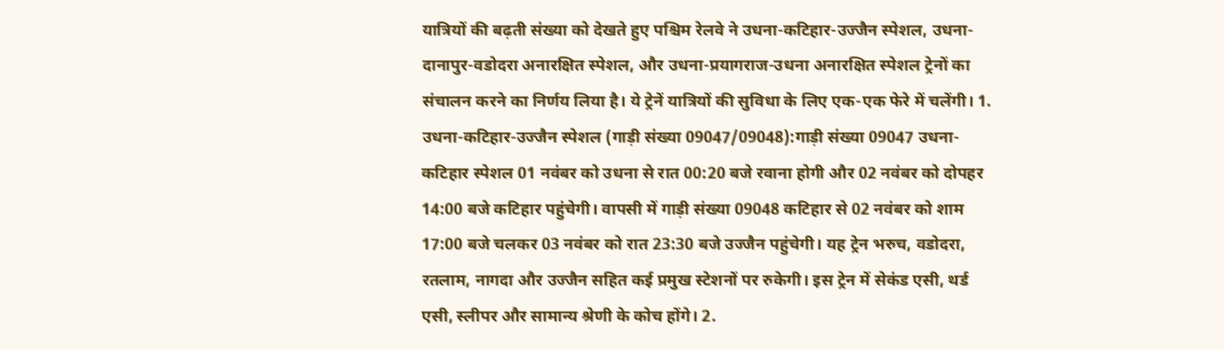यात्रियों की बढ़ती संख्‍या को देखते हुए पश्चिम रेलवे ने उधना-कटिहार-उज्‍जैन स्‍पेशल, उधना-दानापुर-वडोदरा अनारक्षित स्‍पेशल, और उधना-प्रयागराज-उधना अनारक्षित स्‍पेशल ट्रेनों का संचालन करने का निर्णय लिया है। ये ट्रेनें यात्रियों की सुविधा के लिए एक-एक फेरे में चलेंगी। 1. उधना-कटिहार-उज्‍जैन स्‍पेशल (गाड़ी संख्‍या 09047/09048):गाड़ी संख्‍या 09047 उधना-कटिहार स्‍पेशल 01 नवंबर को उधना से रात 00:20 बजे रवाना होगी और 02 नवंबर को दोपहर 14:00 बजे कटिहार पहुंचेगी। वापसी में गाड़ी संख्‍या 09048 कटिहार से 02 नवंबर को शाम 17:00 बजे चलकर 03 नवंबर को रात 23:30 बजे उज्‍जैन पहुंचेगी। यह ट्रेन भरुच, वडोदरा, रतलाम, नागदा और उज्‍जैन सहित कई प्रमुख स्टेशनों पर रुकेगी। इस ट्रेन में सेकंड एसी, थर्ड एसी, स्लीपर और सामान्य श्रेणी के कोच होंगे। 2.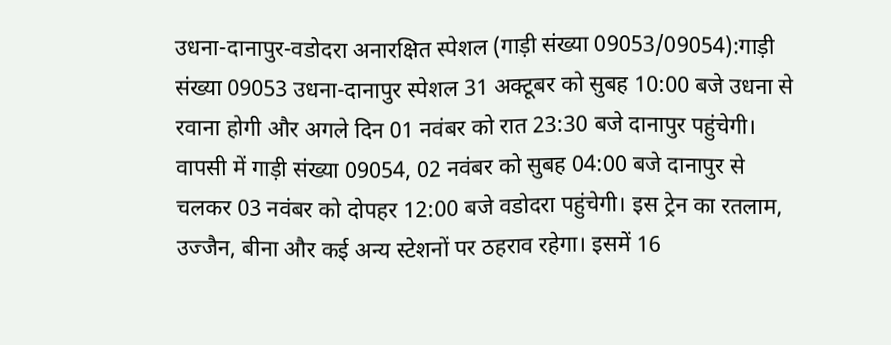उधना-दानापुर-वडोदरा अनारक्षित स्‍पेशल (गाड़ी संख्‍या 09053/09054):गाड़ी संख्‍या 09053 उधना-दानापुर स्‍पेशल 31 अक्टूबर को सुबह 10:00 बजे उधना से रवाना होगी और अगले दिन 01 नवंबर को रात 23:30 बजे दानापुर पहुंचेगी। वापसी में गाड़ी संख्‍या 09054, 02 नवंबर को सुबह 04:00 बजे दानापुर से चलकर 03 नवंबर को दोपहर 12:00 बजे वडोदरा पहुंचेगी। इस ट्रेन का रतलाम, उज्‍जैन, बीना और कई अन्य स्टेशनों पर ठहराव रहेगा। इसमें 16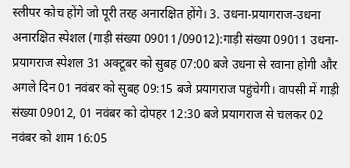स्लीपर कोच होंगे जो पूरी तरह अनारक्षित होंगे। 3. उधना-प्रयागराज-उधना अनारक्षित स्‍पेशल (गाड़ी संख्‍या 09011/09012):गाड़ी संख्‍या 09011 उधना-प्रयागराज स्‍पेशल 31 अक्टूबर को सुबह 07:00 बजे उधना से रवाना होगी और अगले दिन 01 नवंबर को सुबह 09:15 बजे प्रयागराज पहुंचेगी। वापसी में गाड़ी संख्‍या 09012, 01 नवंबर को दोपहर 12:30 बजे प्रयागराज से चलकर 02 नवंबर को शाम 16:05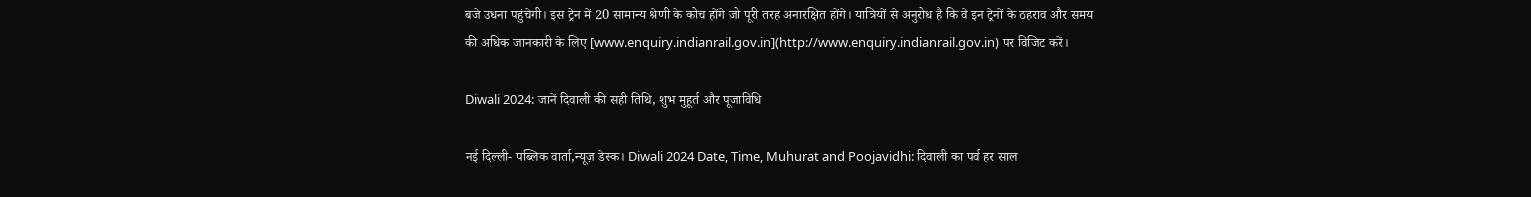बजे उधना पहुंचेगी। इस ट्रेन में 20 सामान्य श्रेणी के कोच होंगे जो पूरी तरह अनारक्षित होंगे। यात्रियों से अनुरोध है कि वे इन ट्रेनों के ठहराव और समय की अधिक जानकारी के लिए [www.enquiry.indianrail.gov.in](http://www.enquiry.indianrail.gov.in) पर विजिट करें।

Diwali 2024: जानें दिवाली की सही तिथि, शुभ मुहूर्त और पूजाविधि

नई दिल्ली- पब्लिक वार्ता,न्यूज़ डेस्क। Diwali 2024 Date, Time, Muhurat and Poojavidhi: दिवाली का पर्व हर साल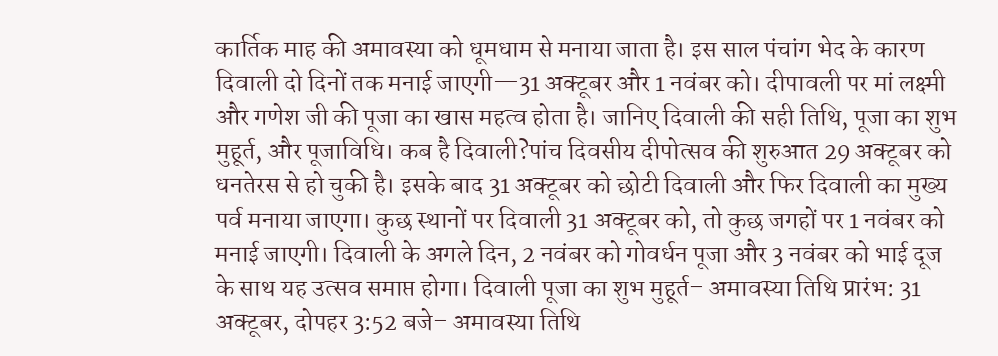कार्तिक माह की अमावस्या को धूमधाम से मनाया जाता है। इस साल पंचांग भेद के कारण दिवाली दो दिनों तक मनाई जाएगी—31 अक्टूबर और 1 नवंबर को। दीपावली पर मां लक्ष्मी और गणेश जी की पूजा का खास महत्व होता है। जानिए दिवाली की सही तिथि, पूजा का शुभ मुहूर्त, और पूजाविधि। कब है दिवाली?पांच दिवसीय दीपोत्सव की शुरुआत 29 अक्टूबर को धनतेरस से हो चुकी है। इसके बाद 31 अक्टूबर को छोटी दिवाली और फिर दिवाली का मुख्य पर्व मनाया जाएगा। कुछ स्थानों पर दिवाली 31 अक्टूबर को, तो कुछ जगहों पर 1 नवंबर को मनाई जाएगी। दिवाली के अगले दिन, 2 नवंबर को गोवर्धन पूजा और 3 नवंबर को भाई दूज के साथ यह उत्सव समाप्त होगा। दिवाली पूजा का शुभ मुहूर्त– अमावस्या तिथि प्रारंभ: 31 अक्टूबर, दोपहर 3:52 बजे– अमावस्या तिथि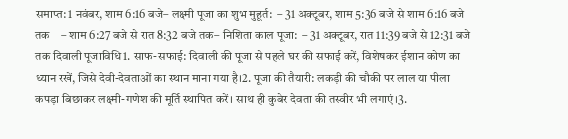समाप्त: 1 नवंबर, शाम 6:16 बजे– लक्ष्मी पूजा का शुभ मुहूर्त:  – 31 अक्टूबर, शाम 5:36 बजे से शाम 6:16 बजे तक    – शाम 6:27 बजे से रात 8:32 बजे तक– निशिता काल पूजा:  – 31 अक्टूबर, रात 11:39 बजे से 12:31 बजे तक दिवाली पूजाविधि1. साफ-सफाई: दिवाली की पूजा से पहले घर की सफाई करें, विशेषकर ईशान कोण का ध्यान रखें, जिसे देवी-देवताओं का स्थान माना गया है।2. पूजा की तैयारी: लकड़ी की चौकी पर लाल या पीला कपड़ा बिछाकर लक्ष्मी-गणेश की मूर्ति स्थापित करें। साथ ही कुबेर देवता की तस्वीर भी लगाएं।3.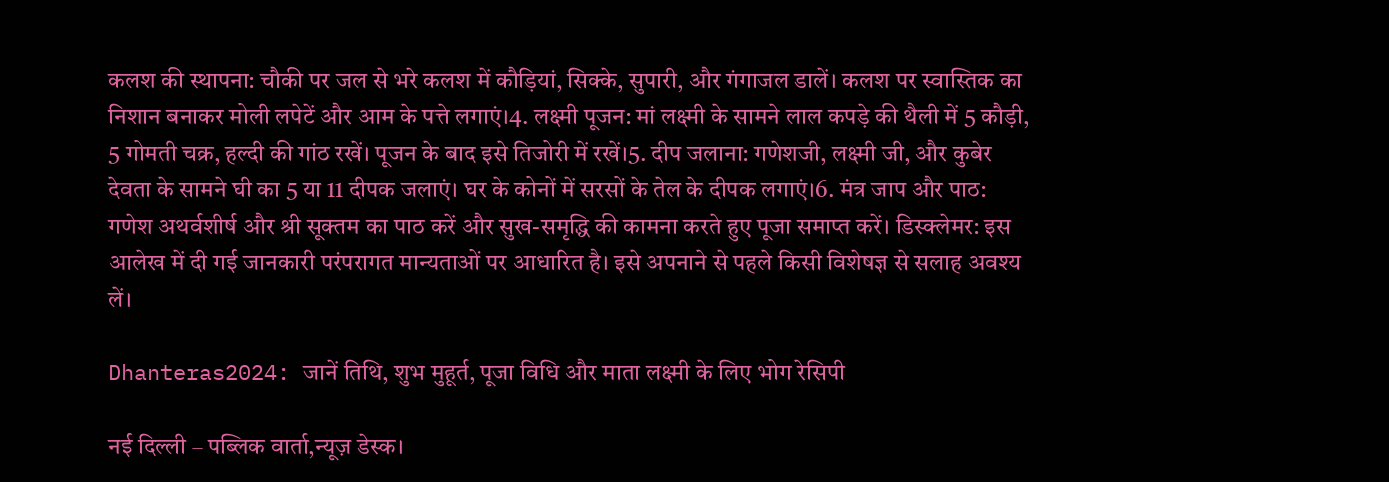कलश की स्थापना: चौकी पर जल से भरे कलश में कौड़ियां, सिक्के, सुपारी, और गंगाजल डालें। कलश पर स्वास्तिक का निशान बनाकर मोली लपेटें और आम के पत्ते लगाएं।4. लक्ष्मी पूजन: मां लक्ष्मी के सामने लाल कपड़े की थैली में 5 कौड़ी, 5 गोमती चक्र, हल्दी की गांठ रखें। पूजन के बाद इसे तिजोरी में रखें।5. दीप जलाना: गणेशजी, लक्ष्मी जी, और कुबेर देवता के सामने घी का 5 या 11 दीपक जलाएं। घर के कोनों में सरसों के तेल के दीपक लगाएं।6. मंत्र जाप और पाठ: गणेश अथर्वशीर्ष और श्री सूक्तम का पाठ करें और सुख-समृद्धि की कामना करते हुए पूजा समाप्त करें। डिस्क्लेमर: इस आलेख में दी गई जानकारी परंपरागत मान्यताओं पर आधारित है। इसे अपनाने से पहले किसी विशेषज्ञ से सलाह अवश्य लें।

Dhanteras2024: जानें तिथि, शुभ मुहूर्त, पूजा विधि और माता लक्ष्मी के लिए भोग रेसिपी

नई दिल्ली – पब्लिक वार्ता,न्यूज़ डेस्क।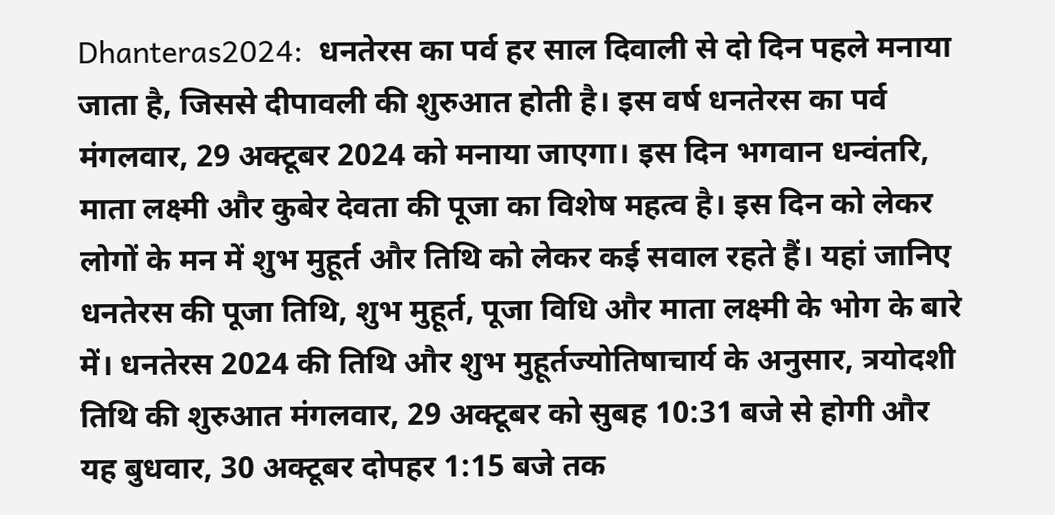Dhanteras2024:  धनतेरस का पर्व हर साल दिवाली से दो दिन पहले मनाया जाता है, जिससे दीपावली की शुरुआत होती है। इस वर्ष धनतेरस का पर्व मंगलवार, 29 अक्टूबर 2024 को मनाया जाएगा। इस दिन भगवान धन्वंतरि, माता लक्ष्मी और कुबेर देवता की पूजा का विशेष महत्व है। इस दिन को लेकर लोगों के मन में शुभ मुहूर्त और तिथि को लेकर कई सवाल रहते हैं। यहां जानिए धनतेरस की पूजा तिथि, शुभ मुहूर्त, पूजा विधि और माता लक्ष्मी के भोग के बारे में। धनतेरस 2024 की तिथि और शुभ मुहूर्तज्योतिषाचार्य के अनुसार, त्रयोदशी तिथि की शुरुआत मंगलवार, 29 अक्टूबर को सुबह 10:31 बजे से होगी और यह बुधवार, 30 अक्टूबर दोपहर 1:15 बजे तक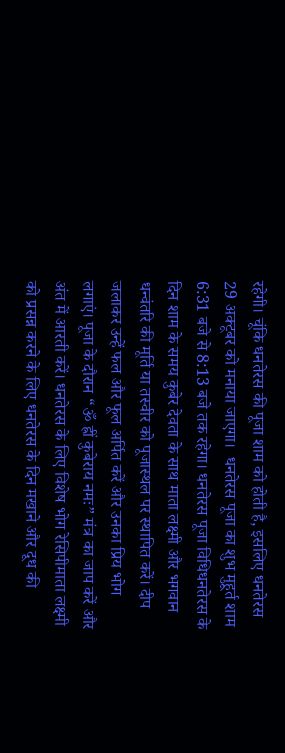रहेगी। चूंकि धनतेरस की पूजा शाम को होती है, इसलिए धनतेरस 29 अक्टूबर को मनाया जाएगा।  धनतेरस पूजा का शुभ मुहूर्त शाम 6:31 बजे से 8:13 बजे तक रहेगा। धनतेरस पूजा विधिधनतेरस के दिन शाम के समय कुबेर देवता के साथ माता लक्ष्मी और भगवान धन्वंतरि की मूर्ति या तस्वीर को पूजास्थल पर स्थापित करें। दीप जलाकर उन्हें फल और फूल अर्पित करें और उनका प्रिय भोग लगाएं। पूजा के दौरान “ॐ ह्रीं कुबेराय नमः” मंत्र का जाप करें और अंत में आरती करें। धनतेरस के लिए विशेष भोग रेसिपीमाता लक्ष्मी को प्रसन्न करने के लिए धनतेरस के दिन मखाने और दूध की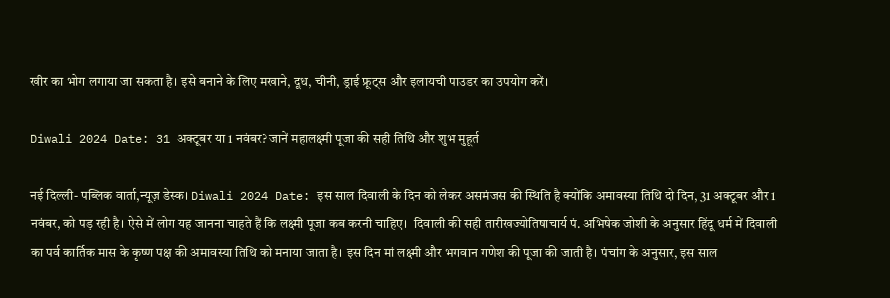खीर का भोग लगाया जा सकता है। इसे बनाने के लिए मखाने, दूध, चीनी, ड्राई फ्रूट्स और इलायची पाउडर का उपयोग करें।

Diwali 2024 Date: 31 अक्टूबर या 1 नवंबर? जानें महालक्ष्मी पूजा की सही तिथि और शुभ मुहूर्त

नई दिल्ली- पब्लिक वार्ता,न्यूज़ डेस्क। Diwali 2024 Date: इस साल दिवाली के दिन को लेकर असमंजस की स्थिति है क्योंकि अमावस्या तिथि दो दिन, 31 अक्टूबर और 1 नवंबर, को पड़ रही है। ऐसे में लोग यह जानना चाहते हैं कि लक्ष्मी पूजा कब करनी चाहिए।  दिवाली की सही तारीखज्योतिषाचार्य पं. अभिषेक जोशी के अनुसार हिंदू धर्म में दिवाली का पर्व कार्तिक मास के कृष्ण पक्ष की अमावस्या तिथि को मनाया जाता है। इस दिन मां लक्ष्मी और भगवान गणेश की पूजा की जाती है। पंचांग के अनुसार, इस साल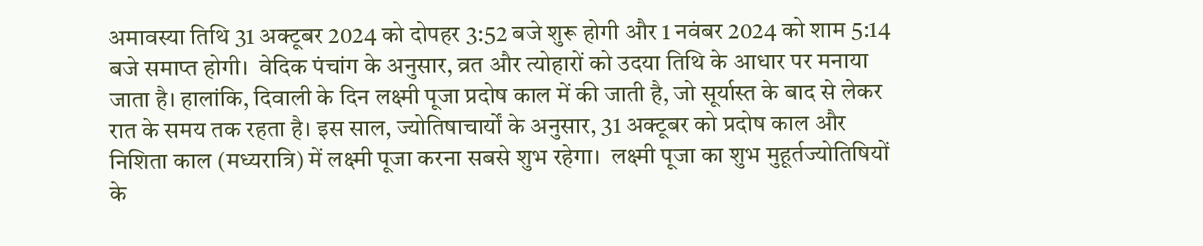अमावस्या तिथि 31 अक्टूबर 2024 को दोपहर 3:52 बजे शुरू होगी और 1 नवंबर 2024 को शाम 5:14 बजे समाप्त होगी।  वेदिक पंचांग के अनुसार, व्रत और त्योहारों को उदया तिथि के आधार पर मनाया जाता है। हालांकि, दिवाली के दिन लक्ष्मी पूजा प्रदोष काल में की जाती है, जो सूर्यास्त के बाद से लेकर रात के समय तक रहता है। इस साल, ज्योतिषाचार्यों के अनुसार, 31 अक्टूबर को प्रदोष काल और निशिता काल (मध्यरात्रि) में लक्ष्मी पूजा करना सबसे शुभ रहेगा।  लक्ष्मी पूजा का शुभ मुहूर्तज्योतिषियों के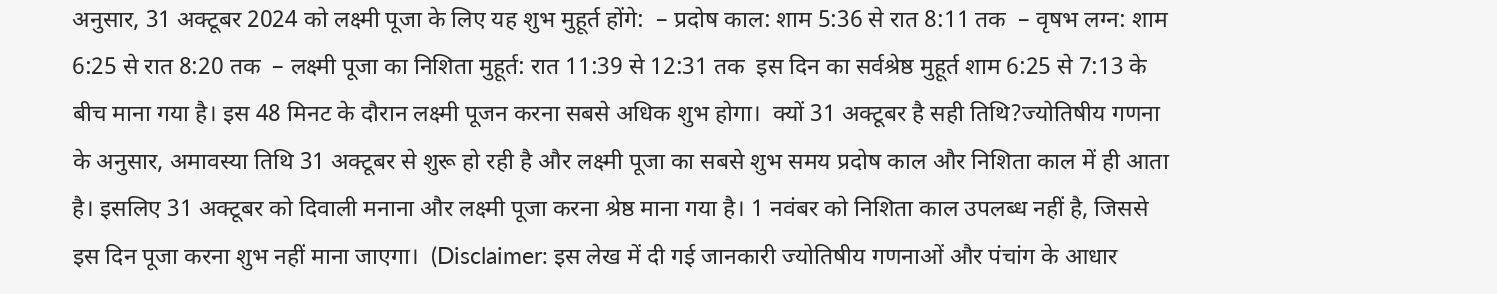अनुसार, 31 अक्टूबर 2024 को लक्ष्मी पूजा के लिए यह शुभ मुहूर्त होंगे:  – प्रदोष काल: शाम 5:36 से रात 8:11 तक  – वृषभ लग्न: शाम 6:25 से रात 8:20 तक  – लक्ष्मी पूजा का निशिता मुहूर्त: रात 11:39 से 12:31 तक  इस दिन का सर्वश्रेष्ठ मुहूर्त शाम 6:25 से 7:13 के बीच माना गया है। इस 48 मिनट के दौरान लक्ष्मी पूजन करना सबसे अधिक शुभ होगा।  क्यों 31 अक्टूबर है सही तिथि?ज्योतिषीय गणना के अनुसार, अमावस्या तिथि 31 अक्टूबर से शुरू हो रही है और लक्ष्मी पूजा का सबसे शुभ समय प्रदोष काल और निशिता काल में ही आता है। इसलिए 31 अक्टूबर को दिवाली मनाना और लक्ष्मी पूजा करना श्रेष्ठ माना गया है। 1 नवंबर को निशिता काल उपलब्ध नहीं है, जिससे इस दिन पूजा करना शुभ नहीं माना जाएगा।  (Disclaimer: इस लेख में दी गई जानकारी ज्योतिषीय गणनाओं और पंचांग के आधार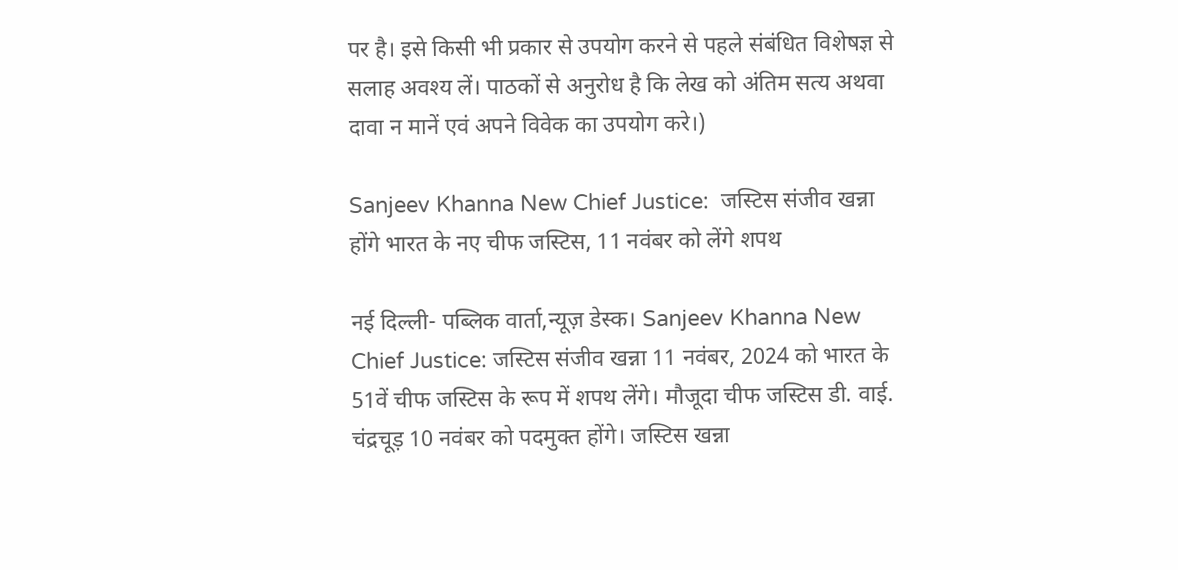पर है। इसे किसी भी प्रकार से उपयोग करने से पहले संबंधित विशेषज्ञ से सलाह अवश्य लें। पाठकों से अनुरोध है कि लेख को अंतिम सत्य अथवा दावा न मानें एवं अपने विवेक का उपयोग करे।)

Sanjeev Khanna New Chief Justice:  जस्टिस संजीव खन्ना होंगे भारत के नए चीफ जस्टिस, 11 नवंबर को लेंगे शपथ

नई दिल्ली- पब्लिक वार्ता,न्यूज़ डेस्क। Sanjeev Khanna New Chief Justice: जस्टिस संजीव खन्ना 11 नवंबर, 2024 को भारत के 51वें चीफ जस्टिस के रूप में शपथ लेंगे। मौजूदा चीफ जस्टिस डी. वाई. चंद्रचूड़ 10 नवंबर को पदमुक्त होंगे। जस्टिस खन्ना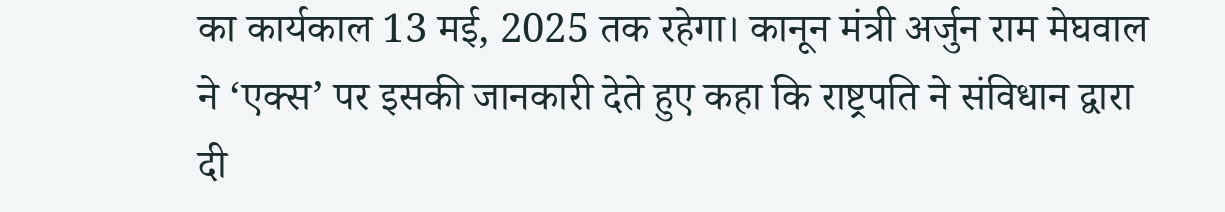का कार्यकाल 13 मई, 2025 तक रहेगा। कानून मंत्री अर्जुन राम मेघवाल ने ‘एक्स’ पर इसकी जानकारी देते हुए कहा कि राष्ट्रपति ने संविधान द्वारा दी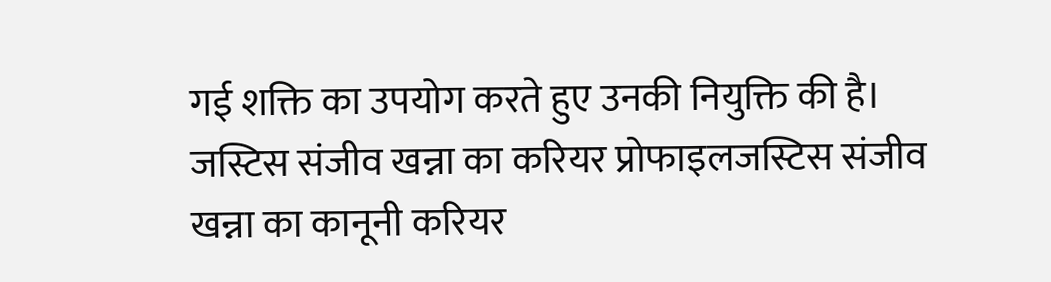गई शक्ति का उपयोग करते हुए उनकी नियुक्ति की है। जस्टिस संजीव खन्ना का करियर प्रोफाइलजस्टिस संजीव खन्ना का कानूनी करियर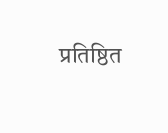प्रतिष्ठित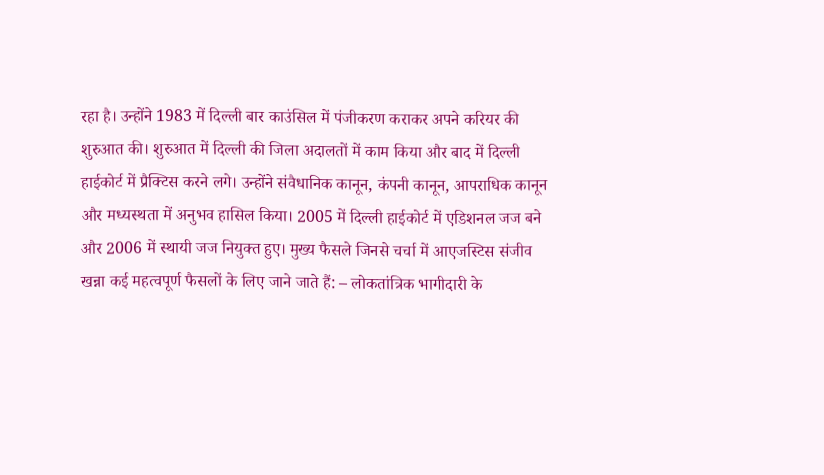रहा है। उन्होंने 1983 में दिल्ली बार काउंसिल में पंजीकरण कराकर अपने करियर की शुरुआत की। शुरुआत में दिल्ली की जिला अदालतों में काम किया और बाद में दिल्ली हाईकोर्ट में प्रैक्टिस करने लगे। उन्होंने संवैधानिक कानून, कंपनी कानून, आपराधिक कानून और मध्यस्थता में अनुभव हासिल किया। 2005 में दिल्ली हाईकोर्ट में एडिशनल जज बने और 2006 में स्थायी जज नियुक्त हुए। मुख्य फैसले जिनसे चर्चा में आएजस्टिस संजीव खन्ना कई महत्वपूर्ण फैसलों के लिए जाने जाते हैं: – लोकतांत्रिक भागीदारी के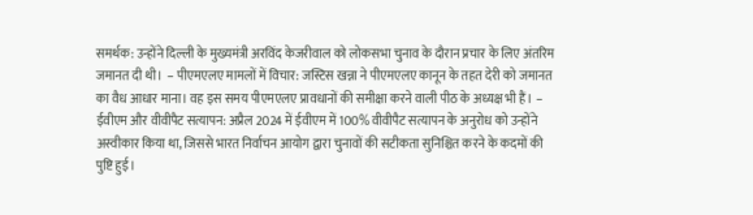समर्थक: उन्होंने दिल्ली के मुख्यमंत्री अरविंद केजरीवाल को लोकसभा चुनाव के दौरान प्रचार के लिए अंतरिम जमानत दी थी।  – पीएमएलए मामलों में विचार: जस्टिस खन्ना ने पीएमएलए कानून के तहत देरी को जमानत का वैध आधार माना। वह इस समय पीएमएलए प्रावधानों की समीक्षा करने वाली पीठ के अध्यक्ष भी हैं। – ईवीएम और वीवीपैट सत्यापन: अप्रैल 2024 में ईवीएम में 100% वीवीपैट सत्यापन के अनुरोध को उन्होंने अस्वीकार किया था, जिससे भारत निर्वाचन आयोग द्वारा चुनावों की सटीकता सुनिश्चित करने के कदमों की पुष्टि हुई।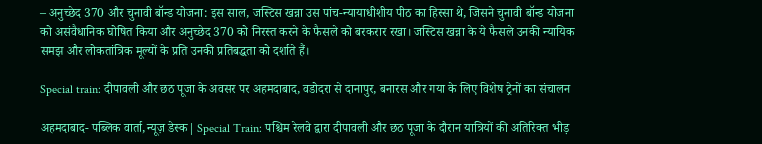– अनुच्छेद 370 और चुनावी बॉन्ड योजना: इस साल, जस्टिस खन्ना उस पांच-न्यायाधीशीय पीठ का हिस्सा थे, जिसने चुनावी बॉन्ड योजना को असंवैधानिक घोषित किया और अनुच्छेद 370 को निरस्त करने के फैसले को बरकरार रखा। जस्टिस खन्ना के ये फैसले उनकी न्यायिक समझ और लोकतांत्रिक मूल्यों के प्रति उनकी प्रतिबद्धता को दर्शाते हैं।

Special train: दीपावली और छठ पूजा के अवसर पर अहमदाबाद, वडोदरा से दानापुर, बनारस और गया के लिए विशेष ट्रेनों का संचालन

अहमदाबाद- पब्लिक वार्ता,न्यूज़ डेस्क| Special Train: पश्चिम रेलवे द्वारा दीपावली और छठ पूजा के दौरान यात्रियों की अतिरिक्त भीड़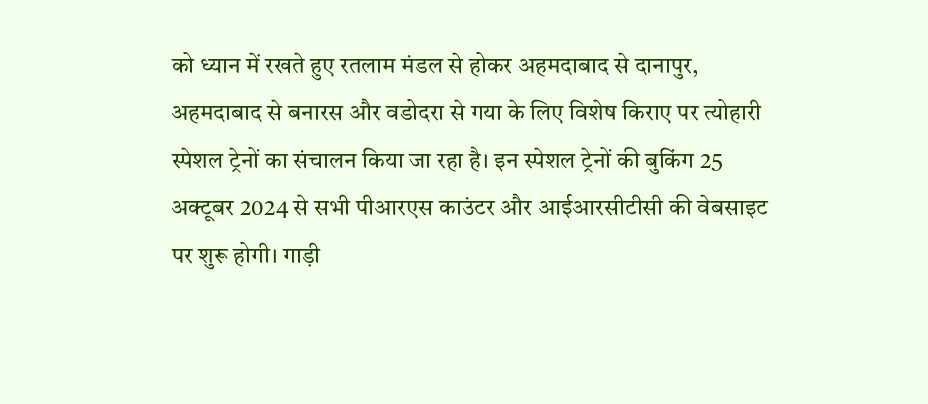को ध्यान में रखते हुए रतलाम मंडल से होकर अहमदाबाद से दानापुर, अहमदाबाद से बनारस और वडोदरा से गया के लिए विशेष किराए पर त्योहारी स्पेशल ट्रेनों का संचालन किया जा रहा है। इन स्पेशल ट्रेनों की बुकिंग 25 अक्टूबर 2024 से सभी पीआरएस काउंटर और आईआरसीटीसी की वेबसाइट पर शुरू होगी। गाड़ी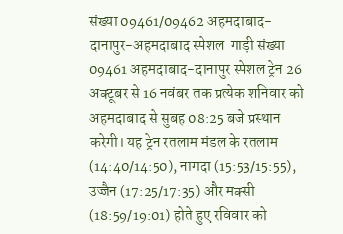संख्या 09461/09462 अहमदाबाद-दानापुर-अहमदाबाद स्पेशल  गाड़ी संख्या 09461 अहमदाबाद-दानापुर स्पेशल ट्रेन 26 अक्टूबर से 16 नवंबर तक प्रत्येक शनिवार को अहमदाबाद से सुबह 08:25 बजे प्रस्थान करेगी। यह ट्रेन रतलाम मंडल के रतलाम (14:40/14:50), नागदा (15:53/15:55), उज्जैन (17:25/17:35) और मक्सी (18:59/19:01) होते हुए रविवार को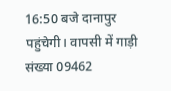16:50 बजे दानापुर पहुंचेगी। वापसी में गाड़ी संख्या 09462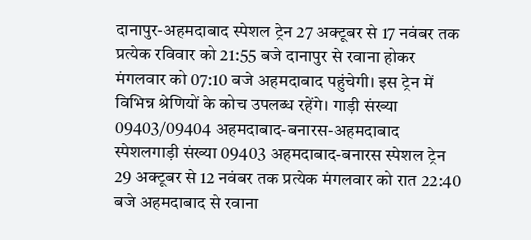दानापुर-अहमदाबाद स्पेशल ट्रेन 27 अक्टूबर से 17 नवंबर तक प्रत्येक रविवार को 21:55 बजे दानापुर से रवाना होकर मंगलवार को 07:10 बजे अहमदाबाद पहुंचेगी। इस ट्रेन में विभिन्न श्रेणियों के कोच उपलब्ध रहेंगे। गाड़ी संख्या 09403/09404 अहमदाबाद-बनारस-अहमदाबाद स्पेशलगाड़ी संख्या 09403 अहमदाबाद-बनारस स्पेशल ट्रेन 29 अक्टूबर से 12 नवंबर तक प्रत्येक मंगलवार को रात 22:40 बजे अहमदाबाद से रवाना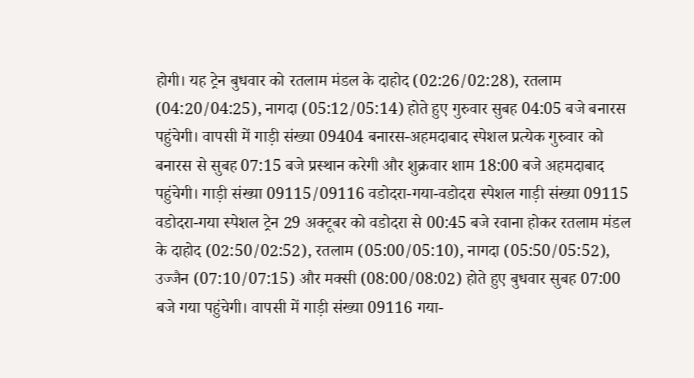होगी। यह ट्रेन बुधवार को रतलाम मंडल के दाहोद (02:26/02:28), रतलाम (04:20/04:25), नागदा (05:12/05:14) होते हुए गुरुवार सुबह 04:05 बजे बनारस पहुंचेगी। वापसी में गाड़ी संख्या 09404 बनारस-अहमदाबाद स्पेशल प्रत्येक गुरुवार को बनारस से सुबह 07:15 बजे प्रस्थान करेगी और शुक्रवार शाम 18:00 बजे अहमदाबाद पहुंचेगी। गाड़ी संख्या 09115/09116 वडोदरा-गया-वडोदरा स्पेशल गाड़ी संख्या 09115 वडोदरा-गया स्पेशल ट्रेन 29 अक्टूबर को वडोदरा से 00:45 बजे रवाना होकर रतलाम मंडल के दाहोद (02:50/02:52), रतलाम (05:00/05:10), नागदा (05:50/05:52), उज्जैन (07:10/07:15) और मक्सी (08:00/08:02) होते हुए बुधवार सुबह 07:00 बजे गया पहुंचेगी। वापसी में गाड़ी संख्या 09116 गया-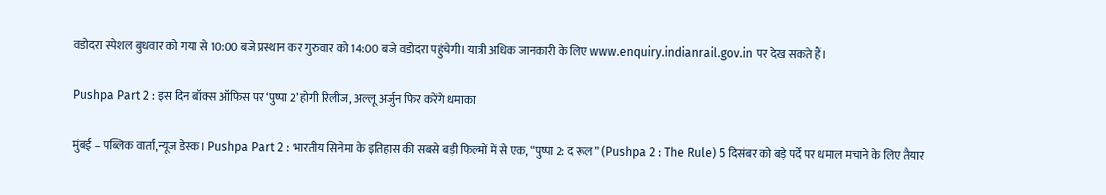वडोदरा स्पेशल बुधवार को गया से 10:00 बजे प्रस्थान कर गुरुवार को 14:00 बजे वडोदरा पहुंचेगी। यात्री अधिक जानकारी के लिए www.enquiry.indianrail.gov.in पर देख सकते हैं।

Pushpa Part 2 : इस दिन बॉक्स ऑफिस पर ‘पुष्पा 2’ होगी रिलीज, अल्लू अर्जुन फिर करेंगे धमाका

मुंबई – पब्लिक वार्ता,न्यूज डेस्क। Pushpa Part 2 : भारतीय सिनेमा के इतिहास की सबसे बड़ी फिल्मों में से एक, “पुष्पा 2: द रूल” (Pushpa 2 : The Rule) 5 दिसंबर को बड़े पर्दे पर धमाल मचाने के लिए तैयार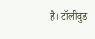है। टॉलीवुड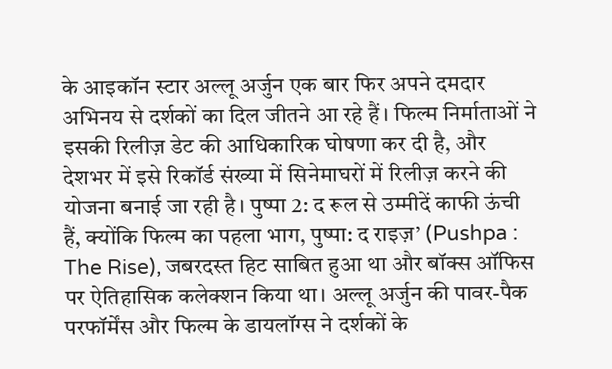के आइकॉन स्टार अल्लू अर्जुन एक बार फिर अपने दमदार अभिनय से दर्शकों का दिल जीतने आ रहे हैं। फिल्म निर्माताओं ने इसकी रिलीज़ डेट की आधिकारिक घोषणा कर दी है, और देशभर में इसे रिकॉर्ड संख्या में सिनेमाघरों में रिलीज़ करने की योजना बनाई जा रही है। पुष्पा 2: द रूल से उम्मीदें काफी ऊंची हैं, क्योंकि फिल्म का पहला भाग, पुष्पा: द राइज़’ (Pushpa : The Rise), जबरदस्त हिट साबित हुआ था और बॉक्स ऑफिस पर ऐतिहासिक कलेक्शन किया था। अल्लू अर्जुन की पावर-पैक परफॉर्मेंस और फिल्म के डायलॉग्स ने दर्शकों के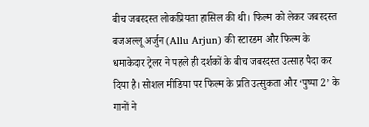बीच जबरदस्त लोकप्रियता हासिल की थी। फिल्म को लेकर जबरदस्त बजअल्लू अर्जुन (Allu Arjun) की स्टारडम और फिल्म के धमाकेदार ट्रेलर ने पहले ही दर्शकों के बीच जबरदस्त उत्साह पैदा कर दिया है। सोशल मीडिया पर फिल्म के प्रति उत्सुकता और ‘पुष्पा 2’ के गानों ने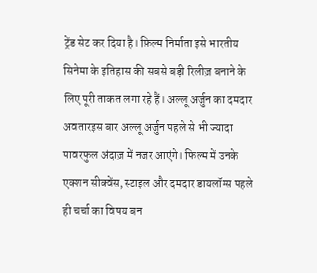ट्रेंड सेट कर दिया है। फ़िल्म निर्माता इसे भारतीय सिनेमा के इतिहास की सबसे बड़ी रिलीज़ बनाने के लिए पूरी ताकत लगा रहे हैं। अल्लू अर्जुन का दमदार अवतारइस बार अल्लू अर्जुन पहले से भी ज्यादा पावरफुल अंदाज़ में नजर आएंगे। फिल्म में उनके एक्शन सीक्वेंस, स्टाइल और दमदार डायलॉग्स पहले ही चर्चा का विषय बन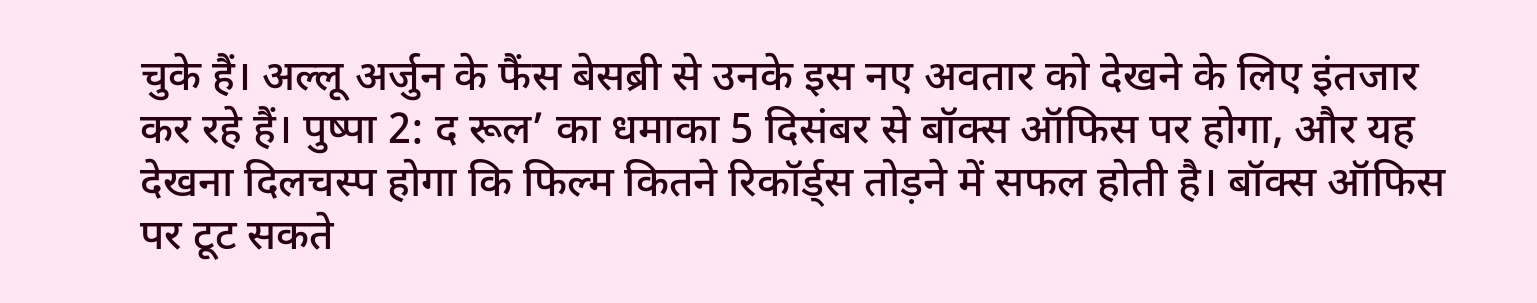चुके हैं। अल्लू अर्जुन के फैंस बेसब्री से उनके इस नए अवतार को देखने के लिए इंतजार कर रहे हैं। पुष्पा 2: द रूल’ का धमाका 5 दिसंबर से बॉक्स ऑफिस पर होगा, और यह देखना दिलचस्प होगा कि फिल्म कितने रिकॉर्ड्स तोड़ने में सफल होती है। बॉक्स ऑफिस पर टूट सकते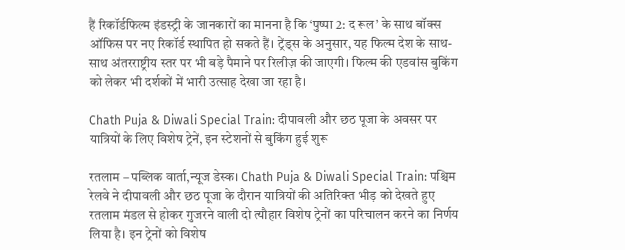हैं रिकॉर्डफिल्म इंडस्ट्री के जानकारों का मानना है कि ‘पुष्पा 2: द रूल’ के साथ बॉक्स ऑफिस पर नए रिकॉर्ड स्थापित हो सकते हैं। ट्रेंड्स के अनुसार, यह फिल्म देश के साथ-साथ अंतरराष्ट्रीय स्तर पर भी बड़े पैमाने पर रिलीज़ की जाएगी। फिल्म की एडवांस बुकिंग को लेकर भी दर्शकों में भारी उत्साह देखा जा रहा है।

Chath Puja & Diwali Special Train: दीपावली और छठ पूजा के अवसर पर यात्रियों के लिए विशेष ट्रेनें, इन स्टेशनों से बुकिंग हुई शुरू

रतलाम – पब्लिक वार्ता,न्यूज डेस्क। Chath Puja & Diwali Special Train: पश्चिम रेलवे ने दीपावली और छठ पूजा के दौरान यात्रियों की अतिरिक्त भीड़ को देखते हुए रतलाम मंडल से होकर गुजरने वाली दो त्‍यौहार विशेष ट्रेनों का परिचालन करने का निर्णय लिया है। इन ट्रेनों को विशेष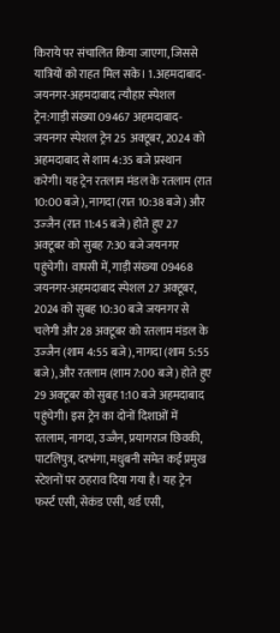किराये पर संचालित किया जाएगा, जिससे यात्रियों को राहत मिल सके। 1.अहमदाबाद-जयनगर-अहमदाबाद त्‍यौहार स्‍पेशल ट्रेन:गाड़ी संख्‍या 09467 अहमदाबाद-जयनगर स्‍पेशल ट्रेन 25 अक्‍टूबर, 2024 को अहमदाबाद से शाम 4:35 बजे प्रस्थान करेगी। यह ट्रेन रतलाम मंडल के रतलाम (रात 10:00 बजे), नागदा (रात 10:38 बजे) और उज्‍जैन (रात 11:45 बजे) होते हुए 27 अक्‍टूबर को सुबह 7:30 बजे जयनगर पहुंचेगी। वापसी में, गाड़ी संख्‍या 09468 जयनगर-अहमदाबाद स्‍पेशल 27 अक्‍टूबर, 2024 को सुबह 10:30 बजे जयनगर से चलेगी और 28 अक्‍टूबर को रतलाम मंडल के उज्‍जैन (शाम 4:55 बजे), नागदा (शाम 5:55 बजे), और रतलाम (शाम 7:00 बजे) होते हुए 29 अक्‍टूबर को सुबह 1:10 बजे अहमदाबाद पहुंचेगी। इस ट्रेन का दोनों दिशाओं में रतलाम, नागदा, उज्जैन, प्रयागराज छिवकी, पाटलिपुत्र, दरभंगा, मधुबनी समेत कई प्रमुख स्टेशनों पर ठहराव दिया गया है। यह ट्रेन फर्स्‍ट एसी, सेकंड एसी, थर्ड एसी,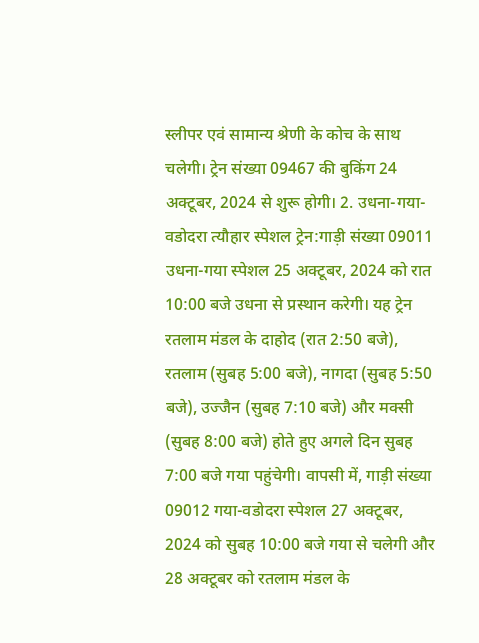स्‍लीपर एवं सामान्‍य श्रेणी के कोच के साथ चलेगी। ट्रेन संख्या 09467 की बुकिंग 24 अक्टूबर, 2024 से शुरू होगी। 2. उधना-गया-वडोदरा त्‍यौहार स्‍पेशल ट्रेन:गाड़ी संख्‍या 09011 उधना-गया स्‍पेशल 25 अक्‍टूबर, 2024 को रात 10:00 बजे उधना से प्रस्थान करेगी। यह ट्रेन रतलाम मंडल के दाहोद (रात 2:50 बजे), रतलाम (सुबह 5:00 बजे), नागदा (सुबह 5:50 बजे), उज्जैन (सुबह 7:10 बजे) और मक्‍सी (सुबह 8:00 बजे) होते हुए अगले दिन सुबह 7:00 बजे गया पहुंचेगी। वापसी में, गाड़ी संख्‍या 09012 गया-वडोदरा स्‍पेशल 27 अक्‍टूबर, 2024 को सुबह 10:00 बजे गया से चलेगी और 28 अक्‍टूबर को रतलाम मंडल के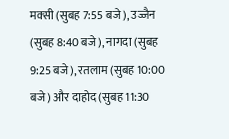मक्‍सी (सुबह 7:55 बजे), उज्जैन (सुबह 8:40 बजे), नागदा (सुबह 9:25 बजे), रतलाम (सुबह 10:00 बजे) और दाहोद (सुबह 11:30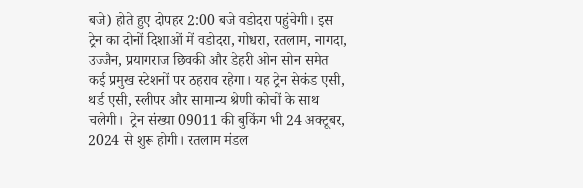बजे) होते हुए दोपहर 2:00 बजे वडोदरा पहुंचेगी। इस ट्रेन का दोनों दिशाओं में वडोदरा, गोधरा, रतलाम, नागदा, उज्जैन, प्रयागराज छिवकी और डेहरी ओन सोन समेत कई प्रमुख स्टेशनों पर ठहराव रहेगा। यह ट्रेन सेकंड एसी, थर्ड एसी, स्‍लीपर और सामान्‍य श्रेणी कोचों के साथ चलेगी।  ट्रेन संख्या 09011 की बुकिंग भी 24 अक्टूबर, 2024 से शुरू होगी। रतलाम मंडल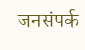जनसंपर्क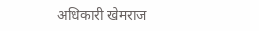अधिकारी खेमराज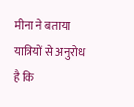मीना ने बताया यात्रियों से अनुरोध है कि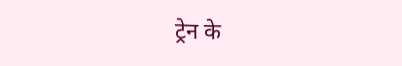ट्रेन के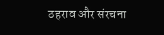ठहराव और संरचना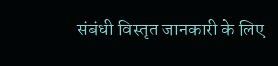संबंधी विस्तृत जानकारी के लिए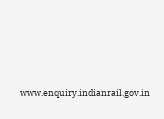www.enquiry.indianrail.gov.in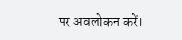पर अवलोकन करें।